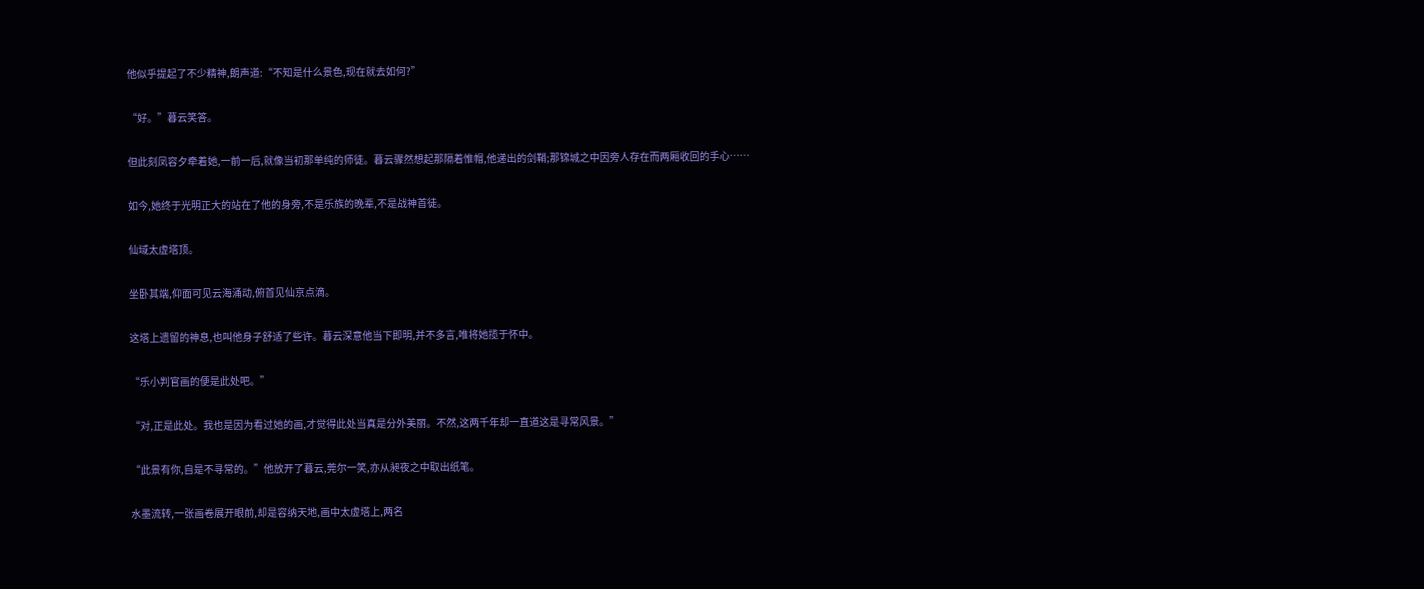他似乎提起了不少精神,朗声道:“不知是什么景色,现在就去如何?”

“好。”暮云笑答。

但此刻凤容夕牵着她,一前一后,就像当初那单纯的师徒。暮云骤然想起那隔着惟帽,他递出的剑鞘;那锦城之中因旁人存在而两厢收回的手心……

如今,她终于光明正大的站在了他的身旁,不是乐族的晚辈,不是战神首徒。

仙域太虚塔顶。

坐卧其端,仰面可见云海涌动,俯首见仙京点滴。

这塔上遗留的神息,也叫他身子舒适了些许。暮云深意他当下即明,并不多言,唯将她揽于怀中。

“乐小判官画的便是此处吧。”

“对,正是此处。我也是因为看过她的画,才觉得此处当真是分外美丽。不然,这两千年却一直道这是寻常风景。”

“此景有你,自是不寻常的。”他放开了暮云,莞尔一笑,亦从昶夜之中取出纸笔。

水墨流转,一张画卷展开眼前,却是容纳天地,画中太虚塔上,两名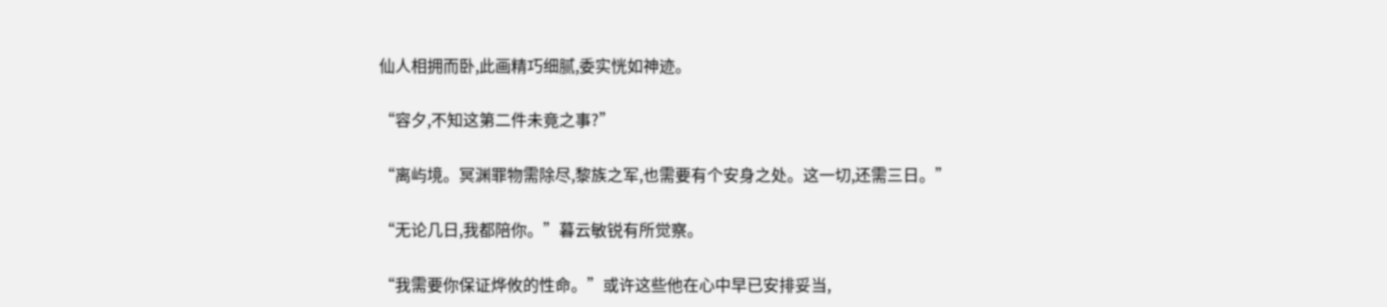仙人相拥而卧,此画精巧细腻,委实恍如神迹。

“容夕,不知这第二件未竟之事?”

“离屿境。冥渊罪物需除尽,黎族之军,也需要有个安身之处。这一切,还需三日。”

“无论几日,我都陪你。”暮云敏锐有所觉察。

“我需要你保证烨攸的性命。”或许这些他在心中早已安排妥当,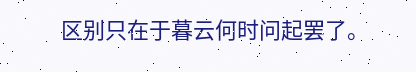区别只在于暮云何时问起罢了。